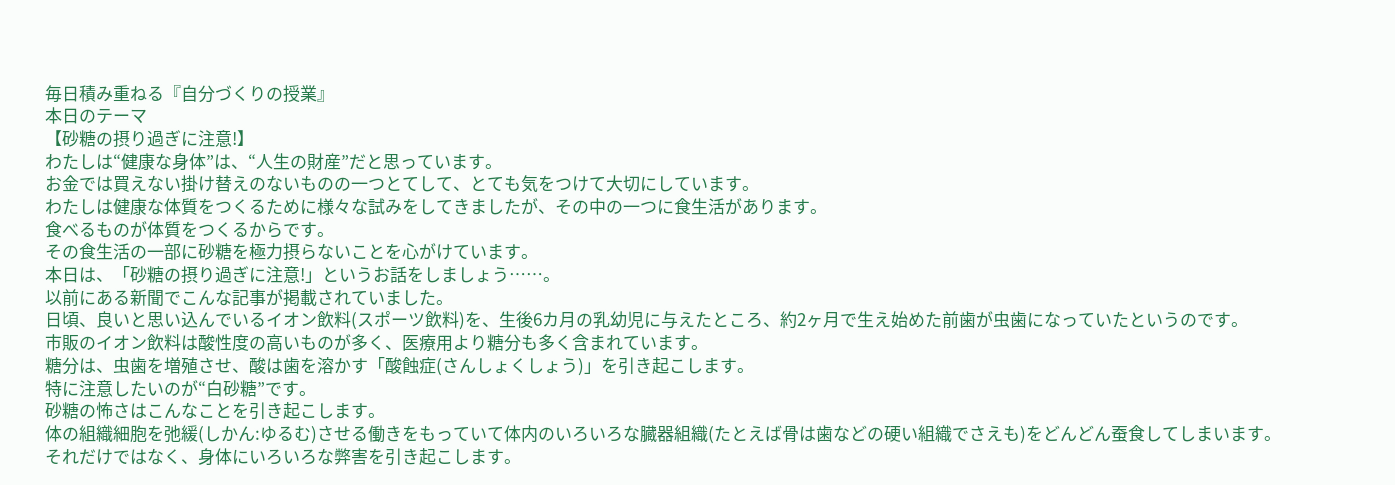毎日積み重ねる『自分づくりの授業』
本日のテーマ
【砂糖の摂り過ぎに注意!】
わたしは“健康な身体”は、“人生の財産”だと思っています。
お金では買えない掛け替えのないものの一つとてして、とても気をつけて大切にしています。
わたしは健康な体質をつくるために様々な試みをしてきましたが、その中の一つに食生活があります。
食べるものが体質をつくるからです。
その食生活の一部に砂糖を極力摂らないことを心がけています。
本日は、「砂糖の摂り過ぎに注意!」というお話をしましょう……。
以前にある新聞でこんな記事が掲載されていました。
日頃、良いと思い込んでいるイオン飲料(スポーツ飲料)を、生後6カ月の乳幼児に与えたところ、約2ヶ月で生え始めた前歯が虫歯になっていたというのです。
市販のイオン飲料は酸性度の高いものが多く、医療用より糖分も多く含まれています。
糖分は、虫歯を増殖させ、酸は歯を溶かす「酸蝕症(さんしょくしょう)」を引き起こします。
特に注意したいのが“白砂糖”です。
砂糖の怖さはこんなことを引き起こします。
体の組織細胞を弛緩(しかん:ゆるむ)させる働きをもっていて体内のいろいろな臓器組織(たとえば骨は歯などの硬い組織でさえも)をどんどん蚕食してしまいます。
それだけではなく、身体にいろいろな弊害を引き起こします。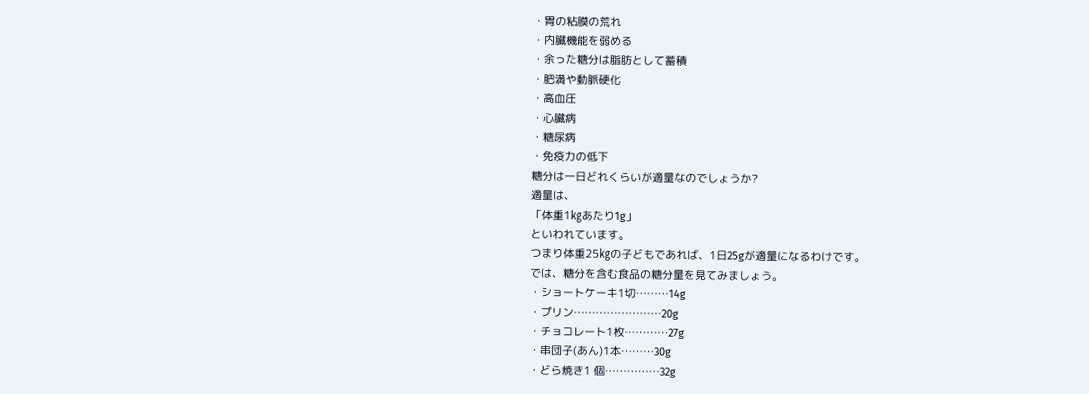・胃の粘膜の荒れ
・内臓機能を弱める
・余った糖分は脂肪として蓄積
・肥満や動脈硬化
・高血圧
・心臓病
・糖尿病
・免疫力の低下
糖分は一日どれくらいが適量なのでしょうか?
適量は、
「体重1㎏あたり1g」
といわれています。
つまり体重25㎏の子どもであれば、1日25gが適量になるわけです。
では、糖分を含む食品の糖分量を見てみましょう。
・ショートケーキ1切………14g
・プリン……………………20g
・チョコレート1枚…………27g
・串団子(あん)1本………30g
・どら焼き1 個……………32g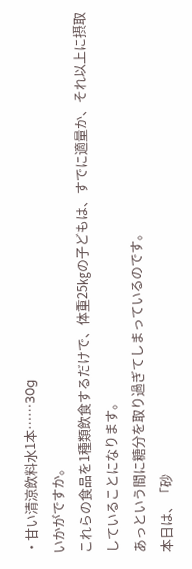・甘い清涼飲料水1本……30g
いかがですか。
これらの食品を1種類飲食するだけで、体重25㎏の子どもは、すでに適量か、それ以上に摂取していることになります。
あっという間に糖分を取り過ぎてしまっているのです。
本日は、「砂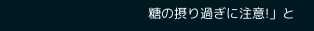糖の摂り過ぎに注意!」と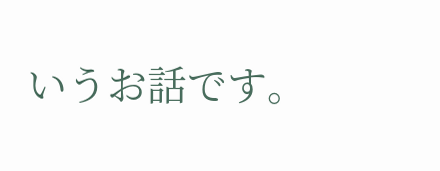いうお話です。